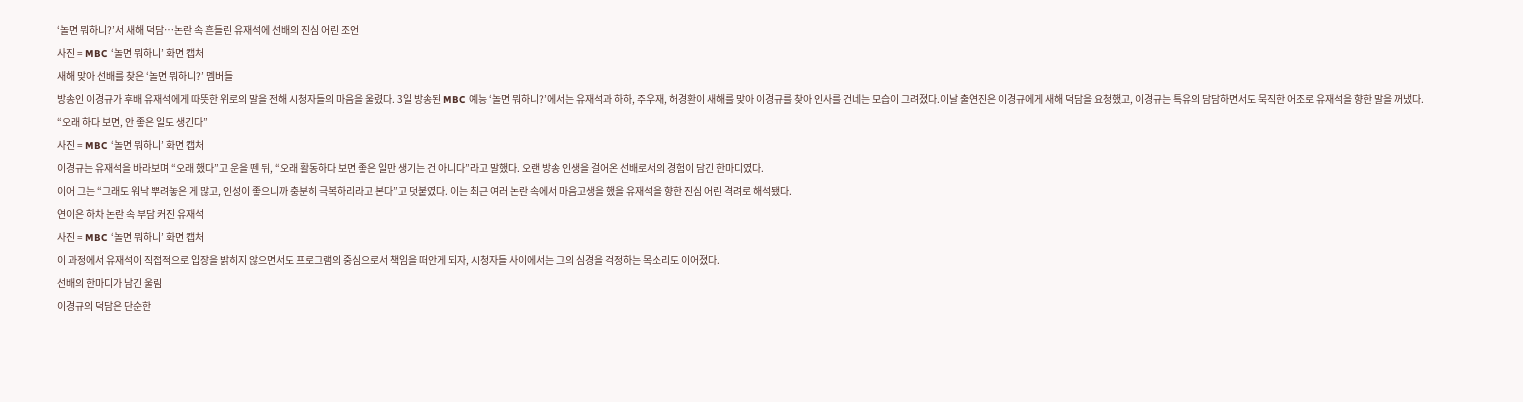‘놀면 뭐하니?’서 새해 덕담…논란 속 흔들린 유재석에 선배의 진심 어린 조언
사진 = MBC ‘놀면 뭐하니’ 화면 캡처
새해 맞아 선배를 찾은 ‘놀면 뭐하니?’ 멤버들
방송인 이경규가 후배 유재석에게 따뜻한 위로의 말을 전해 시청자들의 마음을 울렸다. 3일 방송된 MBC 예능 ‘놀면 뭐하니?’에서는 유재석과 하하, 주우재, 허경환이 새해를 맞아 이경규를 찾아 인사를 건네는 모습이 그려졌다.이날 출연진은 이경규에게 새해 덕담을 요청했고, 이경규는 특유의 담담하면서도 묵직한 어조로 유재석을 향한 말을 꺼냈다.
“오래 하다 보면, 안 좋은 일도 생긴다”
사진 = MBC ‘놀면 뭐하니’ 화면 캡처
이경규는 유재석을 바라보며 “오래 했다”고 운을 뗀 뒤, “오래 활동하다 보면 좋은 일만 생기는 건 아니다”라고 말했다. 오랜 방송 인생을 걸어온 선배로서의 경험이 담긴 한마디였다.
이어 그는 “그래도 워낙 뿌려놓은 게 많고, 인성이 좋으니까 충분히 극복하리라고 본다”고 덧붙였다. 이는 최근 여러 논란 속에서 마음고생을 했을 유재석을 향한 진심 어린 격려로 해석됐다.
연이은 하차 논란 속 부담 커진 유재석
사진 = MBC ‘놀면 뭐하니’ 화면 캡처
이 과정에서 유재석이 직접적으로 입장을 밝히지 않으면서도 프로그램의 중심으로서 책임을 떠안게 되자, 시청자들 사이에서는 그의 심경을 걱정하는 목소리도 이어졌다.
선배의 한마디가 남긴 울림
이경규의 덕담은 단순한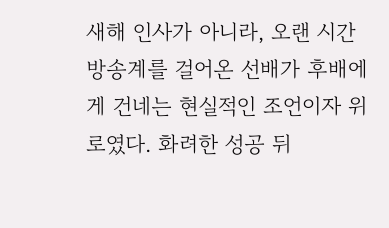새해 인사가 아니라, 오랜 시간 방송계를 걸어온 선배가 후배에게 건네는 현실적인 조언이자 위로였다. 화려한 성공 뒤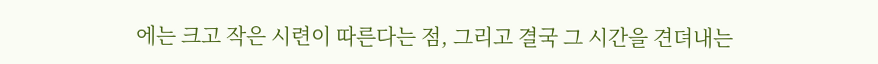에는 크고 작은 시련이 따른다는 점, 그리고 결국 그 시간을 견뎌내는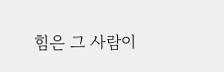힘은 그 사람이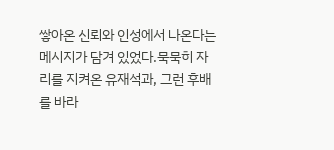쌓아온 신뢰와 인성에서 나온다는 메시지가 담겨 있었다.묵묵히 자리를 지켜온 유재석과, 그런 후배를 바라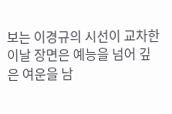보는 이경규의 시선이 교차한 이날 장면은 예능을 넘어 깊은 여운을 남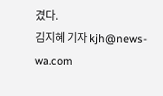겼다.
김지혜 기자 kjh@news-wa.com